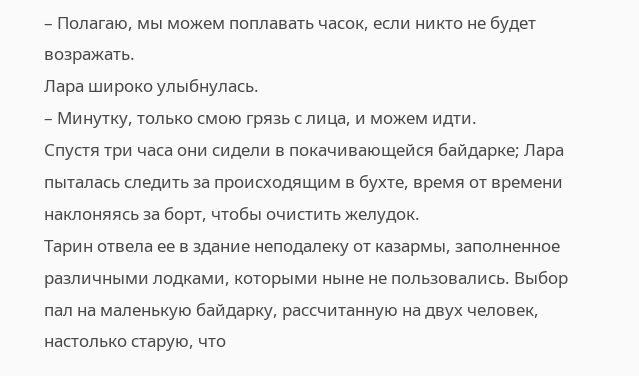– Полагаю, мы можем поплавать часок, если никто не будет возражать.
Лара широко улыбнулась.
– Минутку, только смою грязь с лица, и можем идти.
Спустя три часа они сидели в покачивающейся байдарке; Лара пыталась следить за происходящим в бухте, время от времени наклоняясь за борт, чтобы очистить желудок.
Тарин отвела ее в здание неподалеку от казармы, заполненное различными лодками, которыми ныне не пользовались. Выбор пал на маленькую байдарку, рассчитанную на двух человек, настолько старую, что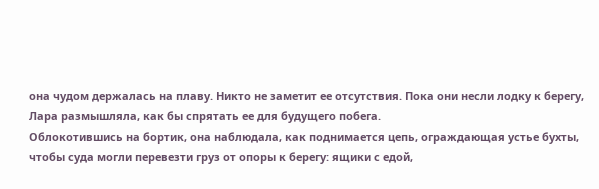она чудом держалась на плаву. Никто не заметит ее отсутствия. Пока они несли лодку к берегу, Лара размышляла, как бы спрятать ее для будущего побега.
Облокотившись на бортик, она наблюдала, как поднимается цепь, ограждающая устье бухты, чтобы суда могли перевезти груз от опоры к берегу: ящики с едой,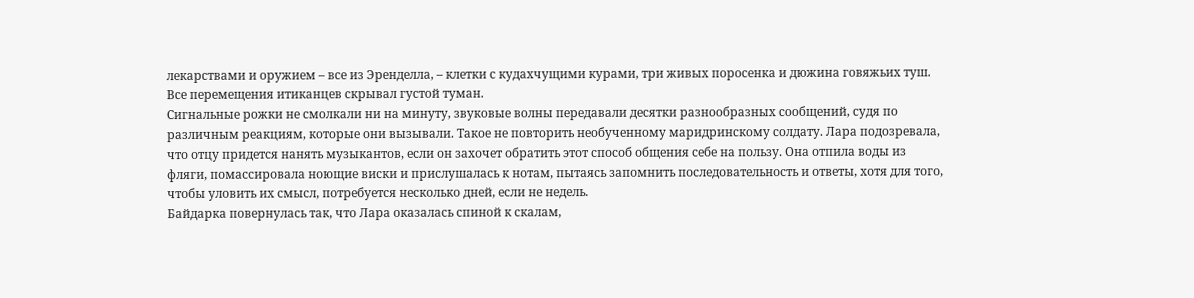лекарствами и оружием – все из Эренделла, – клетки с кудахчущими курами, три живых поросенка и дюжина говяжьих туш. Все перемещения итиканцев скрывал густой туман.
Сигнальные рожки не смолкали ни на минуту, звуковые волны передавали десятки разнообразных сообщений, судя по различным реакциям, которые они вызывали. Такое не повторить необученному маридринскому солдату. Лара подозревала, что отцу придется нанять музыкантов, если он захочет обратить этот способ общения себе на пользу. Она отпила воды из фляги, помассировала ноющие виски и прислушалась к нотам, пытаясь запомнить последовательность и ответы, хотя для того, чтобы уловить их смысл, потребуется несколько дней, если не недель.
Байдарка повернулась так, что Лара оказалась спиной к скалам,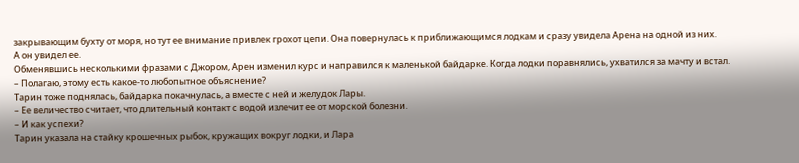закрывающим бухту от моря, но тут ее внимание привлек грохот цепи. Она повернулась к приближающимся лодкам и сразу увидела Арена на одной из них.
А он увидел ее.
Обменявшись несколькими фразами с Джором, Арен изменил курс и направился к маленькой байдарке. Когда лодки поравнялись, ухватился за мачту и встал.
– Полагаю, этому есть какое-то любопытное объяснение?
Тарин тоже поднялась, байдарка покачнулась, а вместе с ней и желудок Лары.
– Ее величество считает, что длительный контакт с водой излечит ее от морской болезни.
– И как успехи?
Тарин указала на стайку крошечных рыбок, кружащих вокруг лодки, и Лара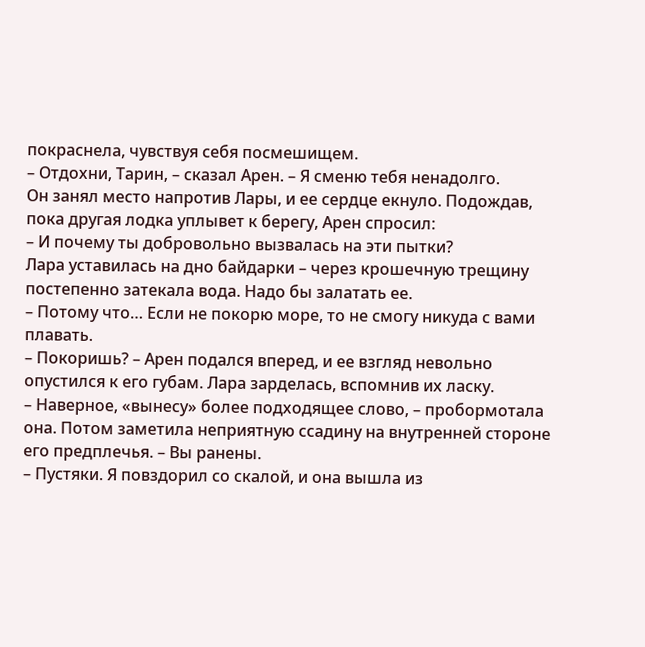покраснела, чувствуя себя посмешищем.
– Отдохни, Тарин, – сказал Арен. – Я сменю тебя ненадолго.
Он занял место напротив Лары, и ее сердце екнуло. Подождав, пока другая лодка уплывет к берегу, Арен спросил:
– И почему ты добровольно вызвалась на эти пытки?
Лара уставилась на дно байдарки – через крошечную трещину постепенно затекала вода. Надо бы залатать ее.
– Потому что… Если не покорю море, то не смогу никуда с вами плавать.
– Покоришь? – Арен подался вперед, и ее взгляд невольно опустился к его губам. Лара зарделась, вспомнив их ласку.
– Наверное, «вынесу» более подходящее слово, – пробормотала она. Потом заметила неприятную ссадину на внутренней стороне его предплечья. – Вы ранены.
– Пустяки. Я повздорил со скалой, и она вышла из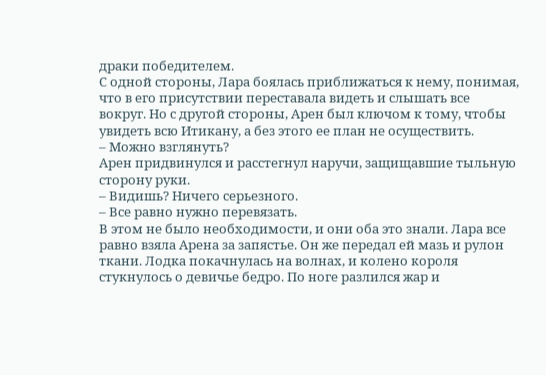драки победителем.
С одной стороны, Лара боялась приближаться к нему, понимая, что в его присутствии переставала видеть и слышать все вокруг. Но с другой стороны, Арен был ключом к тому, чтобы увидеть всю Итикану, а без этого ее план не осуществить.
– Можно взглянуть?
Арен придвинулся и расстегнул наручи, защищавшие тыльную сторону руки.
– Видишь? Ничего серьезного.
– Все равно нужно перевязать.
В этом не было необходимости, и они оба это знали. Лара все равно взяла Арена за запястье. Он же передал ей мазь и рулон ткани. Лодка покачнулась на волнах, и колено короля стукнулось о девичье бедро. По ноге разлился жар и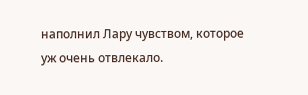наполнил Лару чувством, которое уж очень отвлекало.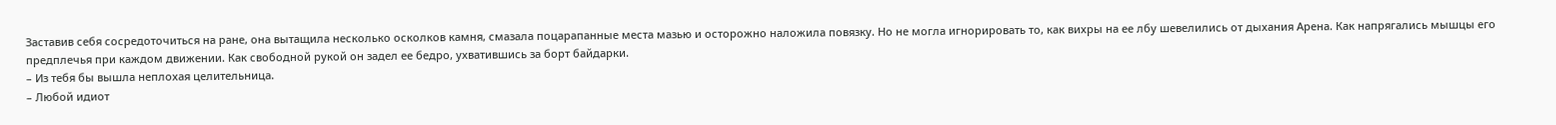Заставив себя сосредоточиться на ране, она вытащила несколько осколков камня, смазала поцарапанные места мазью и осторожно наложила повязку. Но не могла игнорировать то, как вихры на ее лбу шевелились от дыхания Арена. Как напрягались мышцы его предплечья при каждом движении. Как свободной рукой он задел ее бедро, ухватившись за борт байдарки.
– Из тебя бы вышла неплохая целительница.
– Любой идиот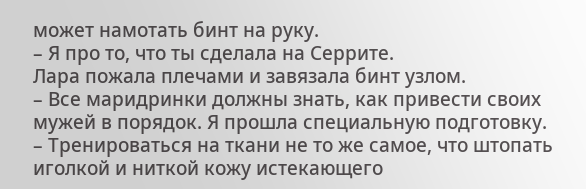может намотать бинт на руку.
– Я про то, что ты сделала на Серрите.
Лара пожала плечами и завязала бинт узлом.
– Все маридринки должны знать, как привести своих мужей в порядок. Я прошла специальную подготовку.
– Тренироваться на ткани не то же самое, что штопать иголкой и ниткой кожу истекающего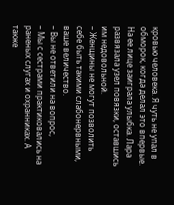кровью человека. Я чуть не упал в обморок, когда делал это впервые.
На ее лице заиграла улыбка. Лара развязала узел повязки, оставшись им недовольной.
– Женщины не могут позволить себе быть такими слабонервными, ваше величество.
– Вы не ответили на вопрос,
– Мы с сестрами практиковались на раненых слугах и охранниках. А также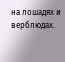на лошадях и верблюдах.